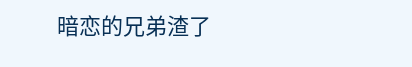暗恋的兄弟渣了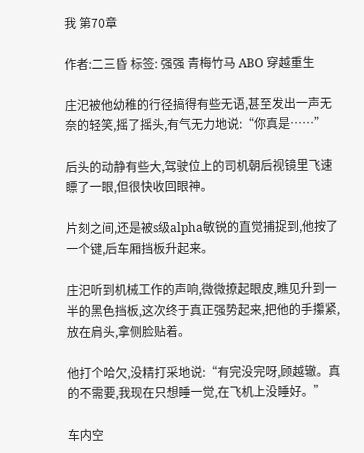我 第70章

作者:二三昏 标签: 强强 青梅竹马 ABO 穿越重生

庄汜被他幼稚的行径搞得有些无语,甚至发出一声无奈的轻笑,摇了摇头,有气无力地说:“你真是……”

后头的动静有些大,驾驶位上的司机朝后视镜里飞速瞟了一眼,但很快收回眼神。

片刻之间,还是被s级alpha敏锐的直觉捕捉到,他按了一个键,后车厢挡板升起来。

庄汜听到机械工作的声响,微微撩起眼皮,瞧见升到一半的黑色挡板,这次终于真正强势起来,把他的手攥紧,放在肩头,拿侧脸贴着。

他打个哈欠,没精打采地说:“有完没完呀,顾越辙。真的不需要,我现在只想睡一觉,在飞机上没睡好。”

车内空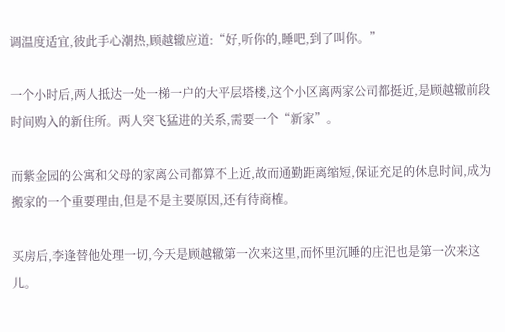调温度适宜,彼此手心潮热,顾越辙应道:“好,听你的,睡吧,到了叫你。”

一个小时后,两人抵达一处一梯一户的大平层塔楼,这个小区离两家公司都挺近,是顾越辙前段时间购入的新住所。两人突飞猛进的关系,需要一个“新家”。

而紫金园的公寓和父母的家离公司都算不上近,故而通勤距离缩短,保证充足的休息时间,成为搬家的一个重要理由,但是不是主要原因,还有待商榷。

买房后,李逢替他处理一切,今天是顾越辙第一次来这里,而怀里沉睡的庄汜也是第一次来这儿。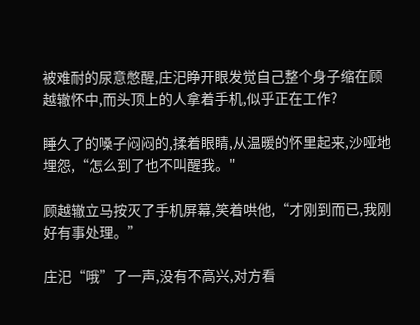被难耐的尿意憋醒,庄汜睁开眼发觉自己整个身子缩在顾越辙怀中,而头顶上的人拿着手机,似乎正在工作?

睡久了的嗓子闷闷的,揉着眼睛,从温暖的怀里起来,沙哑地埋怨,“怎么到了也不叫醒我。"

顾越辙立马按灭了手机屏幕,笑着哄他,“才刚到而已,我刚好有事处理。”

庄汜“哦”了一声,没有不高兴,对方看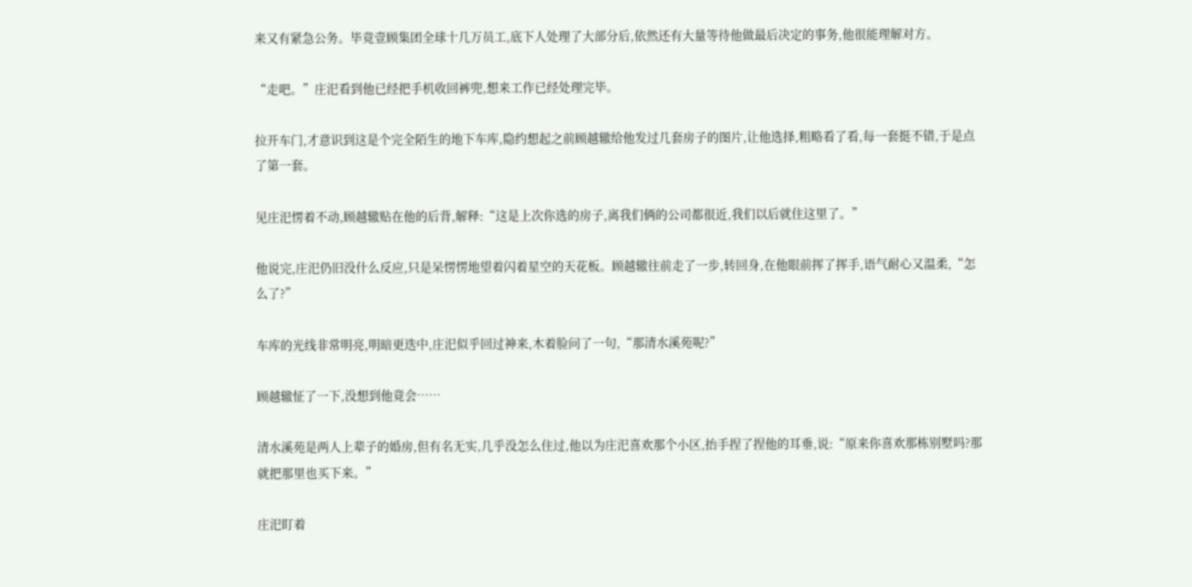来又有紧急公务。毕竟壹顾集团全球十几万员工,底下人处理了大部分后,依然还有大量等待他做最后决定的事务,他很能理解对方。

“走吧。”庄汜看到他已经把手机收回裤兜,想来工作已经处理完毕。

拉开车门,才意识到这是个完全陌生的地下车库,隐约想起之前顾越辙给他发过几套房子的图片,让他选择,粗略看了看,每一套挺不错,于是点了第一套。

见庄汜愣着不动,顾越辙贴在他的后背,解释:“这是上次你选的房子,离我们俩的公司都很近,我们以后就住这里了。”

他说完,庄汜仍旧没什么反应,只是呆愣愣地望着闪着星空的天花板。顾越辙往前走了一步,转回身,在他眼前挥了挥手,语气耐心又温柔,“怎么了?”

车库的光线非常明亮,明暗更迭中,庄汜似乎回过神来,木着脸问了一句,“那清水溪苑呢?”

顾越辙怔了一下,没想到他竟会……

清水溪苑是两人上辈子的婚房,但有名无实,几乎没怎么住过,他以为庄汜喜欢那个小区,抬手捏了捏他的耳垂,说:“原来你喜欢那栋别墅吗?那就把那里也买下来。”

庄汜盯着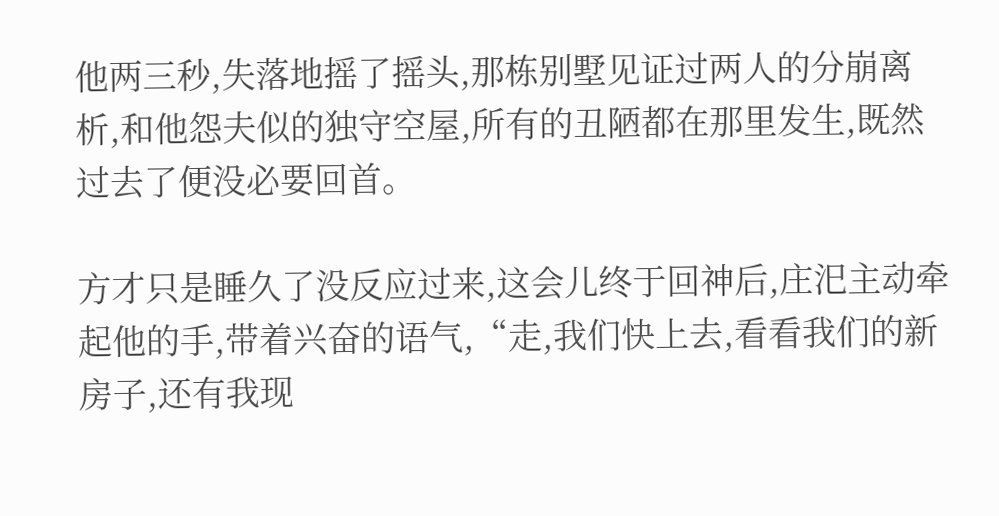他两三秒,失落地摇了摇头,那栋别墅见证过两人的分崩离析,和他怨夫似的独守空屋,所有的丑陋都在那里发生,既然过去了便没必要回首。

方才只是睡久了没反应过来,这会儿终于回神后,庄汜主动牵起他的手,带着兴奋的语气,“走,我们快上去,看看我们的新房子,还有我现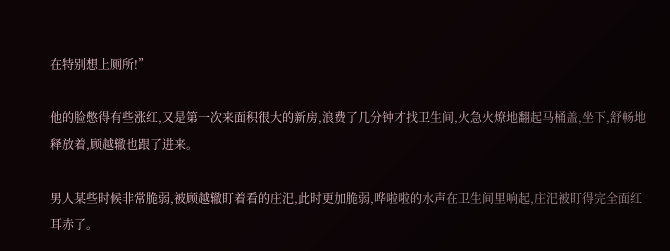在特别想上厕所!”

他的脸憋得有些涨红,又是第一次来面积很大的新房,浪费了几分钟才找卫生间,火急火燎地翻起马桶盖,坐下,舒畅地释放着,顾越辙也跟了进来。

男人某些时候非常脆弱,被顾越辙盯着看的庄汜,此时更加脆弱,哗啦啦的水声在卫生间里响起,庄汜被盯得完全面红耳赤了。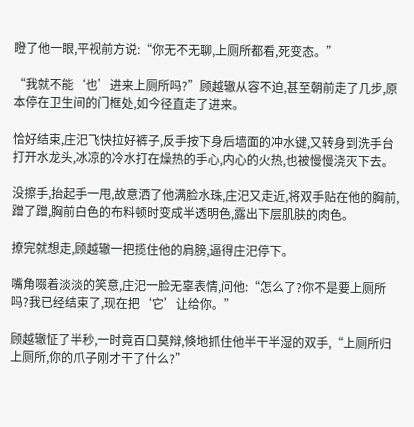瞪了他一眼,平视前方说:“你无不无聊,上厕所都看,死变态。”

“我就不能‘也’进来上厕所吗?”顾越辙从容不迫,甚至朝前走了几步,原本停在卫生间的门框处,如今径直走了进来。

恰好结束,庄汜飞快拉好裤子,反手按下身后墙面的冲水键,又转身到洗手台打开水龙头,冰凉的冷水打在燥热的手心,内心的火热,也被慢慢浇灭下去。

没擦手,抬起手一甩,故意洒了他满脸水珠,庄汜又走近,将双手贴在他的胸前,蹭了蹭,胸前白色的布料顿时变成半透明色,露出下层肌肤的肉色。

撩完就想走,顾越辙一把揽住他的肩膀,逼得庄汜停下。

嘴角啜着淡淡的笑意,庄汜一脸无辜表情,问他:“怎么了?你不是要上厕所吗?我已经结束了,现在把‘它’让给你。”

顾越辙怔了半秒,一时竟百口莫辩,倏地抓住他半干半湿的双手,“上厕所归上厕所,你的爪子刚才干了什么?”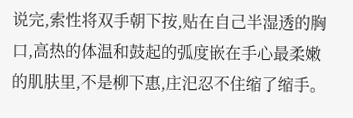说完,索性将双手朝下按,贴在自己半湿透的胸口,高热的体温和鼓起的弧度嵌在手心最柔嫩的肌肤里,不是柳下惠,庄汜忍不住缩了缩手。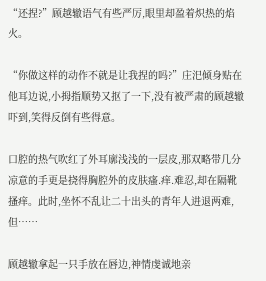“还捏?”顾越辙语气有些严厉,眼里却盈着炽热的焰火。

“你做这样的动作不就是让我捏的吗?”庄汜倾身贴在他耳边说,小拇指顺势又抠了一下,没有被严肃的顾越辙吓到,笑得反倒有些得意。

口腔的热气吹红了外耳廓浅浅的一层皮,那双略带几分凉意的手更是挠得胸腔外的皮肤瘙.痒.难忍,却在隔靴搔痒。此时,坐怀不乱让二十出头的青年人进退两难,但……

顾越辙拿起一只手放在唇边,神情虔诚地亲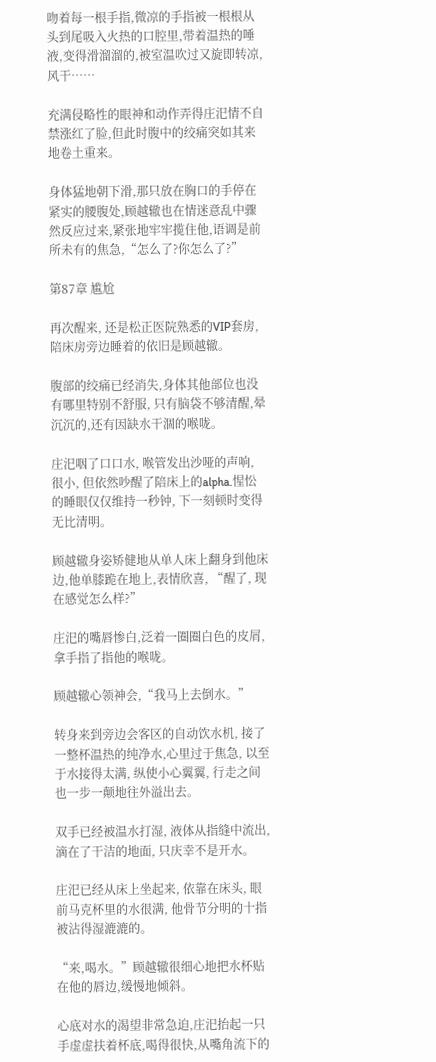吻着每一根手指,微凉的手指被一根根从头到尾吸入火热的口腔里,带着温热的唾液,变得滑溜溜的,被室温吹过又旋即转凉,风干……

充满侵略性的眼神和动作弄得庄汜情不自禁涨红了脸,但此时腹中的绞痛突如其来地卷土重来。

身体猛地朝下滑,那只放在胸口的手停在紧实的腰腹处,顾越辙也在情迷意乱中骤然反应过来,紧张地牢牢揽住他,语调是前所未有的焦急,“怎么了?你怎么了?”

第87章 尴尬

再次醒来, 还是松正医院熟悉的VIP套房,陪床房旁边睡着的依旧是顾越辙。

腹部的绞痛已经消失,身体其他部位也没有哪里特别不舒服, 只有脑袋不够清醒,晕沉沉的,还有因缺水干涸的喉咙。

庄汜咽了口口水, 喉管发出沙哑的声响, 很小, 但依然吵醒了陪床上的alpha.惺忪的睡眼仅仅维持一秒钟, 下一刻顿时变得无比清明。

顾越辙身姿矫健地从单人床上翻身到他床边,他单膝跪在地上,表情欣喜, “醒了, 现在感觉怎么样?”

庄汜的嘴唇惨白,泛着一圈圈白色的皮屑,拿手指了指他的喉咙。

顾越辙心领神会,“我马上去倒水。”

转身来到旁边会客区的自动饮水机, 接了一整杯温热的纯净水,心里过于焦急, 以至于水接得太满, 纵使小心翼翼, 行走之间也一步一颠地往外溢出去。

双手已经被温水打湿, 液体从指缝中流出, 滴在了干洁的地面, 只庆幸不是开水。

庄汜已经从床上坐起来, 依靠在床头, 眼前马克杯里的水很满, 他骨节分明的十指被沾得湿漉漉的。

“来,喝水。”顾越辙很细心地把水杯贴在他的唇边,缓慢地倾斜。

心底对水的渴望非常急迫,庄汜抬起一只手虚虚扶着杯底,喝得很快,从嘴角流下的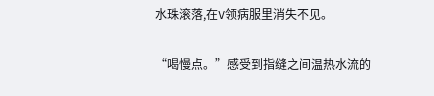水珠滚落,在V领病服里消失不见。

“喝慢点。”感受到指缝之间温热水流的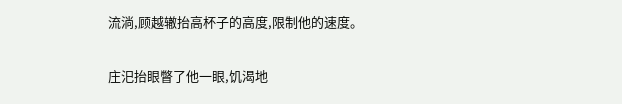流淌,顾越辙抬高杯子的高度,限制他的速度。

庄汜抬眼瞥了他一眼,饥渴地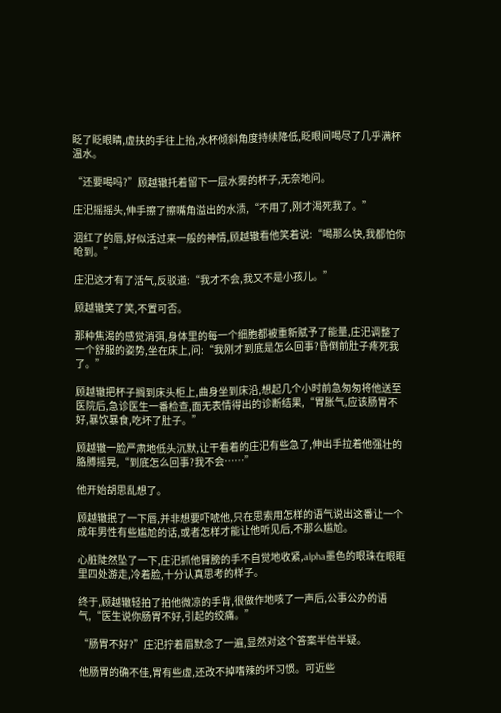眨了眨眼睛,虚扶的手往上抬,水杯倾斜角度持续降低,眨眼间喝尽了几乎满杯温水。

“还要喝吗?”顾越辙托着留下一层水雾的杯子,无奈地问。

庄汜摇摇头,伸手擦了擦嘴角溢出的水渍,“不用了,刚才渴死我了。”

洇红了的唇,好似活过来一般的神情,顾越辙看他笑着说:“喝那么快,我都怕你呛到。”

庄汜这才有了活气,反驳道:“我才不会,我又不是小孩儿。”

顾越辙笑了笑,不置可否。

那种焦渴的感觉消弭,身体里的每一个细胞都被重新赋予了能量,庄汜调整了一个舒服的姿势,坐在床上,问:“我刚才到底是怎么回事?昏倒前肚子疼死我了。”

顾越辙把杯子搁到床头柜上,曲身坐到床沿,想起几个小时前急匆匆将他送至医院后,急诊医生一番检查,面无表情得出的诊断结果,“胃胀气,应该肠胃不好,暴饮暴食,吃坏了肚子。”

顾越辙一脸严肃地低头沉默,让干看着的庄汜有些急了,伸出手拉着他强壮的胳膊摇晃,“到底怎么回事?我不会……”

他开始胡思乱想了。

顾越辙抿了一下唇,并非想要吓唬他,只在思索用怎样的语气说出这番让一个成年男性有些尴尬的话,或者怎样才能让他听见后,不那么尴尬。

心脏陡然坠了一下,庄汜抓他臂膀的手不自觉地收紧,alpha墨色的眼珠在眼眶里四处游走,冷着脸,十分认真思考的样子。

终于,顾越辙轻拍了拍他微凉的手背,很做作地咳了一声后,公事公办的语气,“医生说你肠胃不好,引起的绞痛。”

“肠胃不好?”庄汜拧着眉默念了一遍,显然对这个答案半信半疑。

他肠胃的确不佳,胃有些虚,还改不掉嗜辣的坏习惯。可近些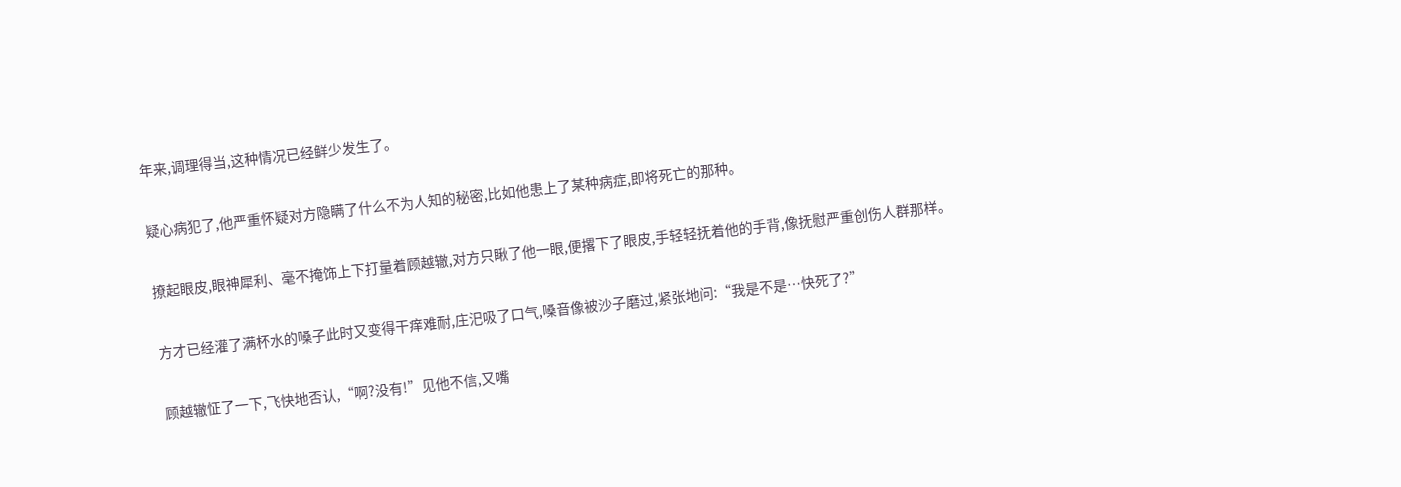年来,调理得当,这种情况已经鲜少发生了。

疑心病犯了,他严重怀疑对方隐瞒了什么不为人知的秘密,比如他患上了某种病症,即将死亡的那种。

撩起眼皮,眼神犀利、毫不掩饰上下打量着顾越辙,对方只瞅了他一眼,便撂下了眼皮,手轻轻抚着他的手背,像抚慰严重创伤人群那样。

方才已经灌了满杯水的嗓子此时又变得干痒难耐,庄汜吸了口气,嗓音像被沙子磨过,紧张地问:“我是不是…快死了?”

顾越辙怔了一下,飞快地否认,“啊?没有!”见他不信,又嘴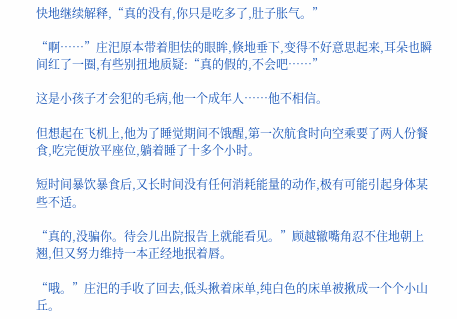快地继续解释,“真的没有,你只是吃多了,肚子胀气。”

“啊……”庄汜原本带着胆怯的眼眸,倏地垂下,变得不好意思起来,耳朵也瞬间红了一圈,有些别扭地质疑:“真的假的,不会吧……”

这是小孩子才会犯的毛病,他一个成年人……他不相信。

但想起在飞机上,他为了睡觉期间不饿醒,第一次航食时向空乘要了两人份餐食,吃完便放平座位,躺着睡了十多个小时。

短时间暴饮暴食后,又长时间没有任何消耗能量的动作,极有可能引起身体某些不适。

“真的,没骗你。待会儿出院报告上就能看见。”顾越辙嘴角忍不住地朝上翘,但又努力维持一本正经地抿着唇。

“哦。”庄汜的手收了回去,低头揪着床单,纯白色的床单被揪成一个个小山丘。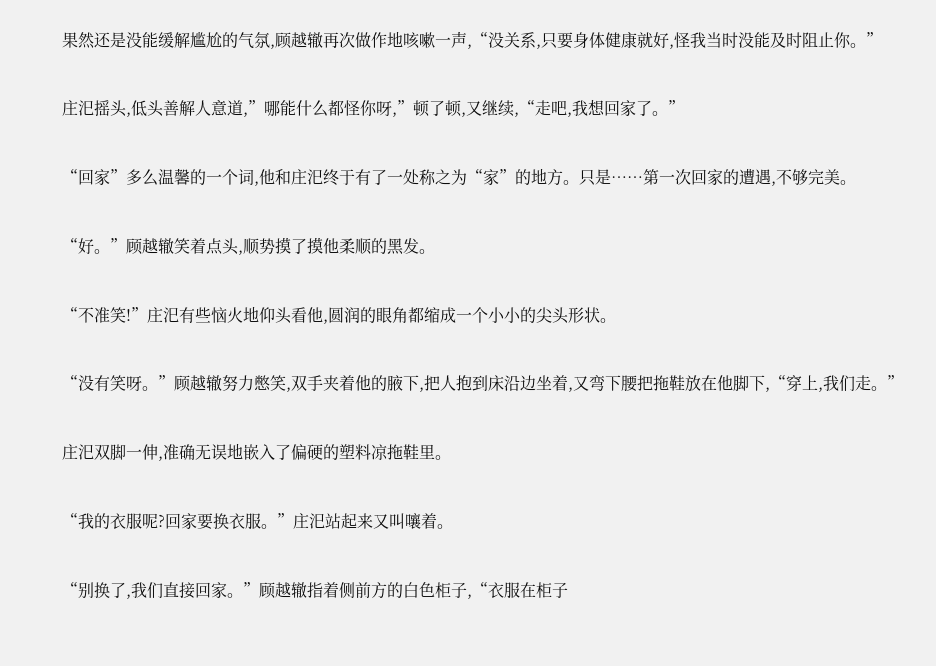果然还是没能缓解尴尬的气氛,顾越辙再次做作地咳嗽一声,“没关系,只要身体健康就好,怪我当时没能及时阻止你。”

庄汜摇头,低头善解人意道,”哪能什么都怪你呀,”顿了顿,又继续,“走吧,我想回家了。”

“回家”多么温馨的一个词,他和庄汜终于有了一处称之为“家”的地方。只是……第一次回家的遭遇,不够完美。

“好。”顾越辙笑着点头,顺势摸了摸他柔顺的黑发。

“不准笑!”庄汜有些恼火地仰头看他,圆润的眼角都缩成一个小小的尖头形状。

“没有笑呀。”顾越辙努力憋笑,双手夹着他的腋下,把人抱到床沿边坐着,又弯下腰把拖鞋放在他脚下,“穿上,我们走。”

庄汜双脚一伸,准确无误地嵌入了偏硬的塑料凉拖鞋里。

“我的衣服呢?回家要换衣服。”庄汜站起来又叫嚷着。

“别换了,我们直接回家。”顾越辙指着侧前方的白色柜子,“衣服在柜子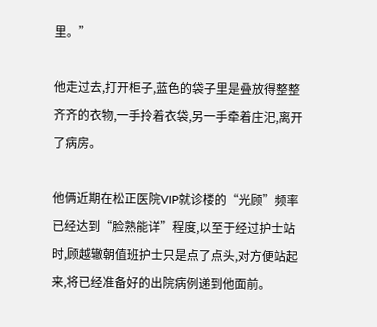里。”

他走过去,打开柜子,蓝色的袋子里是叠放得整整齐齐的衣物,一手拎着衣袋,另一手牵着庄汜,离开了病房。

他俩近期在松正医院VIP就诊楼的“光顾”频率已经达到“脸熟能详”程度,以至于经过护士站时,顾越辙朝值班护士只是点了点头,对方便站起来,将已经准备好的出院病例递到他面前。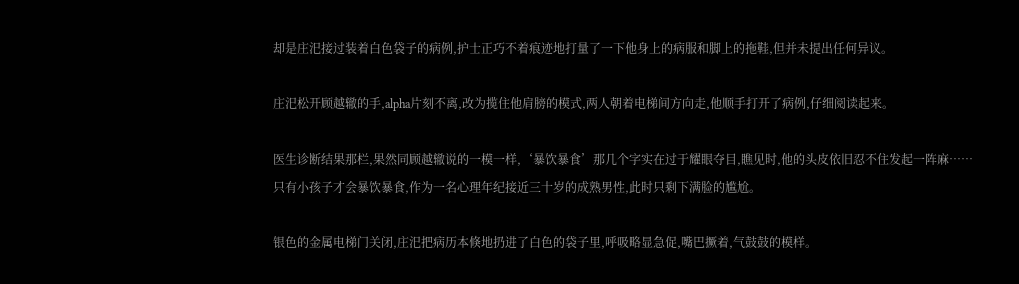却是庄汜接过装着白色袋子的病例,护士正巧不着痕迹地打量了一下他身上的病服和脚上的拖鞋,但并未提出任何异议。

庄汜松开顾越辙的手,alpha片刻不离,改为揽住他肩膀的模式,两人朝着电梯间方向走,他顺手打开了病例,仔细阅读起来。

医生诊断结果那栏,果然同顾越辙说的一模一样,‘暴饮暴食’那几个字实在过于耀眼夺目,瞧见时,他的头皮依旧忍不住发起一阵麻……只有小孩子才会暴饮暴食,作为一名心理年纪接近三十岁的成熟男性,此时只剩下满脸的尴尬。

银色的金属电梯门关闭,庄汜把病历本倏地扔进了白色的袋子里,呼吸略显急促,嘴巴撅着,气鼓鼓的模样。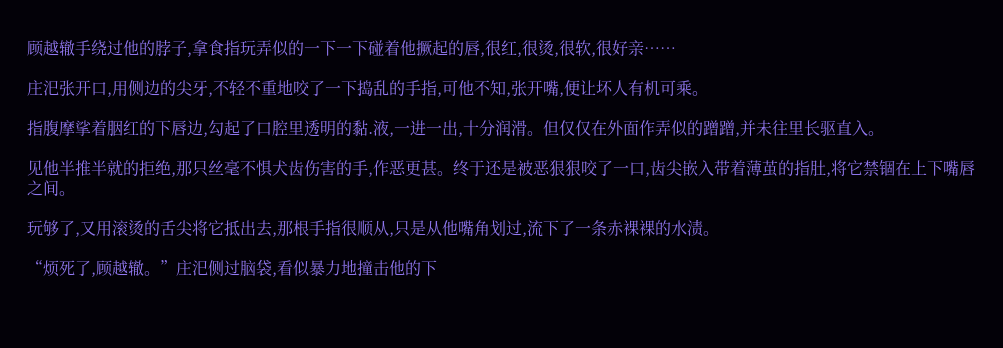顾越辙手绕过他的脖子,拿食指玩弄似的一下一下碰着他撅起的唇,很红,很烫,很软,很好亲……

庄汜张开口,用侧边的尖牙,不轻不重地咬了一下捣乱的手指,可他不知,张开嘴,便让坏人有机可乘。

指腹摩挲着胭红的下唇边,勾起了口腔里透明的黏.液,一进一出,十分润滑。但仅仅在外面作弄似的蹭蹭,并未往里长驱直入。

见他半推半就的拒绝,那只丝毫不惧犬齿伤害的手,作恶更甚。终于还是被恶狠狠咬了一口,齿尖嵌入带着薄茧的指肚,将它禁锢在上下嘴唇之间。

玩够了,又用滚烫的舌尖将它抵出去,那根手指很顺从,只是从他嘴角划过,流下了一条赤裸裸的水渍。

“烦死了,顾越辙。”庄汜侧过脑袋,看似暴力地撞击他的下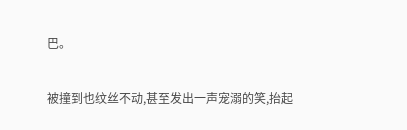巴。

被撞到也纹丝不动,甚至发出一声宠溺的笑,抬起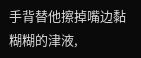手背替他擦掉嘴边黏糊糊的津液,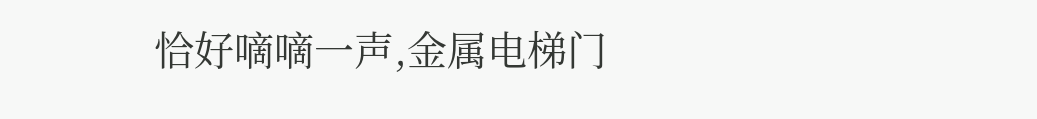恰好嘀嘀一声,金属电梯门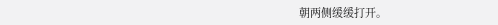朝两侧缓缓打开。